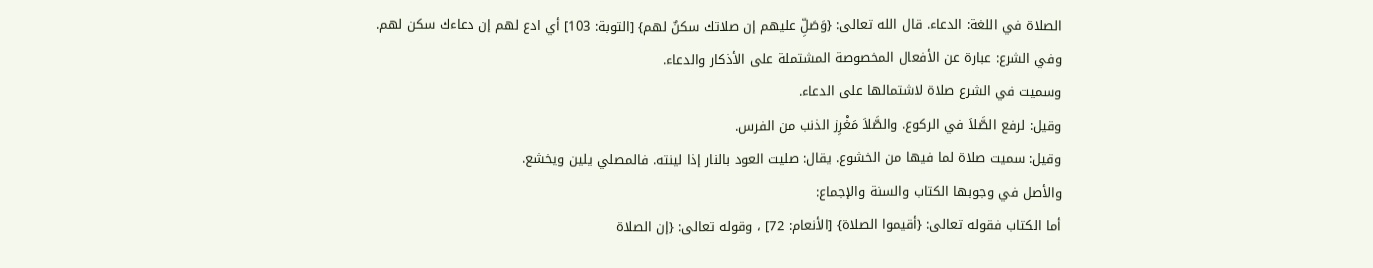الصلاة في اللغة: الدعاء. قال الله تعالى: {وَصَلِّ عليهم إن صلاتك سكنٌ لهم} [التوبة: 103] أي ادع لهم إن دعاءك سكن لهم.
وفي الشرع: عبارة عن الأفعال المخصوصة المشتملة على الأذكار والدعاء.
وسميت في الشرع صلاة لاشتمالها على الدعاء.
وقيل: لرفع الصَّلاَ في الركوع. والصَّلاَ مَغْرِز الذنب من الفرس.
وقيل: سميت صلاة لما فيها من الخشوع. يقال: صليت العود بالنار إذا لينته. فالمصلي يلين ويخشع.
والأصل في وجوبها الكتاب والسنة والإجماع:
أما الكتاب فقوله تعالى: {أقيموا الصلاة} [الأنعام: 72] ، وقوله تعالى: {إن الصلاة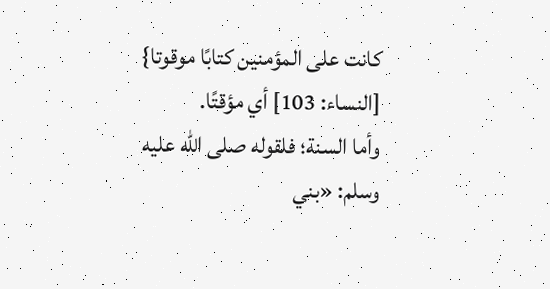كانت على المؤمنين كتابًا موقوتا} [النساء: 103] أي مؤقتًا.
وأما السنة؛ فلقوله صلى الله عليه وسلم: «بني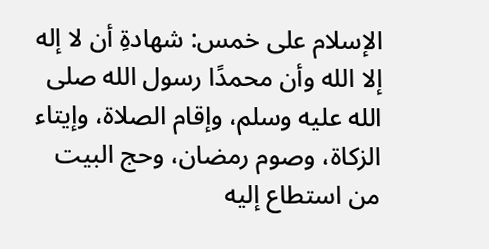الإسلام على خمس: شهادةِ أن لا إله إلا الله وأن محمدًا رسول الله صلى الله عليه وسلم، وإقام الصلاة، وإيتاء الزكاة، وصوم رمضان، وحج البيت من استطاع إليه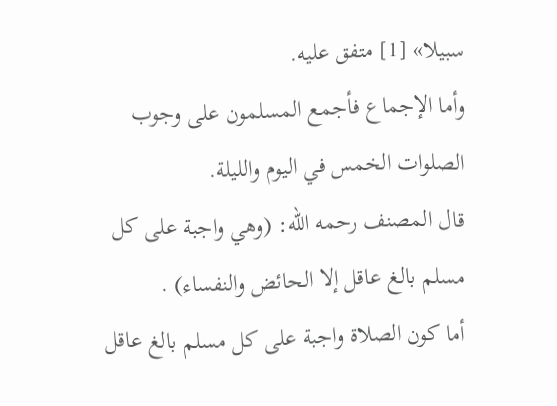سبيلا» [1] متفق عليه.
وأما الإجماع فأجمع المسلمون على وجوب الصلوات الخمس في اليوم والليلة.
قال المصنف رحمه الله: (وهي واجبة على كل مسلم بالغ عاقل إلا الحائض والنفساء) .
أما كون الصلاة واجبة على كل مسلم بالغ عاقل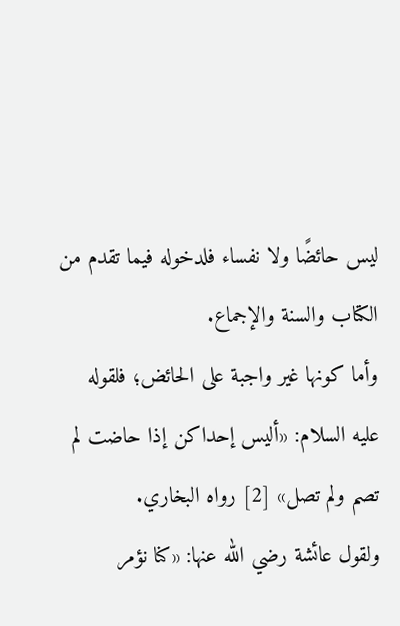ليس حائضًا ولا نفساء فلدخوله فيما تقدم من الكتاب والسنة والإجماع.
وأما كونها غير واجبة على الحائض؛ فلقوله عليه السلام: «أليس إحداكن إذا حاضت لم تصم ولم تصل» [2] رواه البخاري.
ولقول عائشة رضي الله عنها: «كنا نؤمر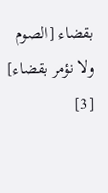بقضاء [الصوم ولا نؤمر بقضاء] [3]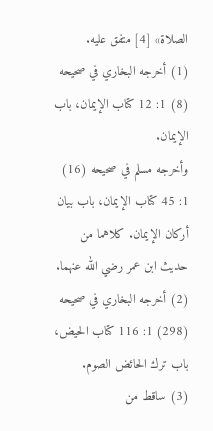الصلاة» [4] متفق عليه.
(1) أخرجه البخاري في صحيحه (8) 1: 12 كتاب الإيمان، باب الإيمان.
وأخرجه مسلم في صحيحه (16) 1: 45 كتاب الإيمان، باب بيان أركان الإيمان. كلاهما من حديث ابن عمر رضي الله عنهما.
(2) أخرجه البخاري في صحيحه (298) 1: 116 كتاب الحيض، باب ترك الحائض الصوم.
(3) ساقط من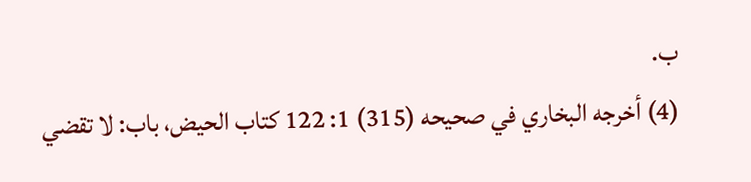ب.
(4) أخرجه البخاري في صحيحه (315) 1: 122 كتاب الحيض، باب: لا تقضي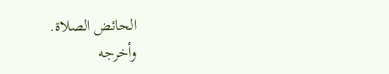الحائض الصلاة.
وأخرجه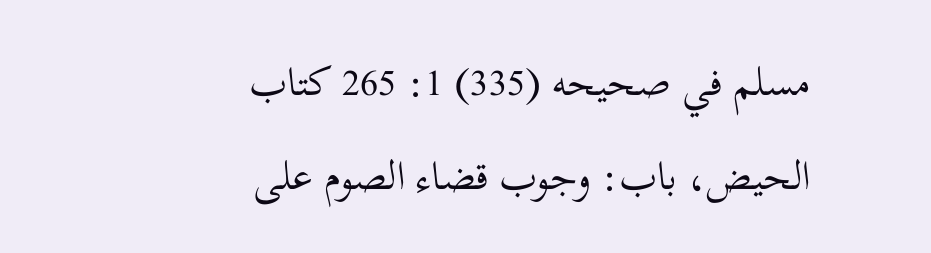مسلم في صحيحه (335) 1: 265 كتاب الحيض، باب: وجوب قضاء الصوم على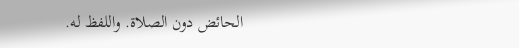الحائض دون الصلاة. واللفظ له.